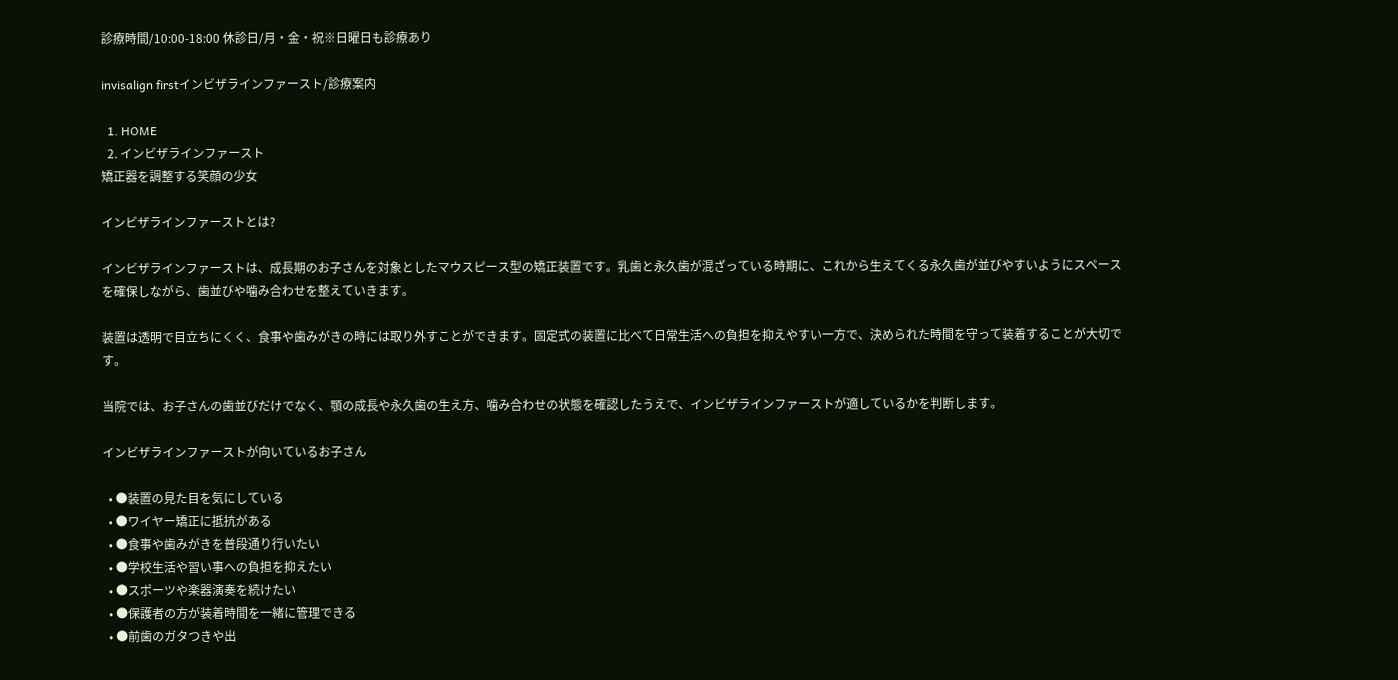診療時間/10:00-18:00 休診日/月・金・祝※日曜日も診療あり

invisalign firstインビザラインファースト/診療案内

  1. HOME
  2. インビザラインファースト
矯正器を調整する笑顔の少女

インビザラインファーストとは?

インビザラインファーストは、成長期のお子さんを対象としたマウスピース型の矯正装置です。乳歯と永久歯が混ざっている時期に、これから生えてくる永久歯が並びやすいようにスペースを確保しながら、歯並びや噛み合わせを整えていきます。

装置は透明で目立ちにくく、食事や歯みがきの時には取り外すことができます。固定式の装置に比べて日常生活への負担を抑えやすい一方で、決められた時間を守って装着することが大切です。

当院では、お子さんの歯並びだけでなく、顎の成長や永久歯の生え方、噛み合わせの状態を確認したうえで、インビザラインファーストが適しているかを判断します。

インビザラインファーストが向いているお子さん

  • ●装置の見た目を気にしている
  • ●ワイヤー矯正に抵抗がある
  • ●食事や歯みがきを普段通り行いたい
  • ●学校生活や習い事への負担を抑えたい
  • ●スポーツや楽器演奏を続けたい
  • ●保護者の方が装着時間を一緒に管理できる
  • ●前歯のガタつきや出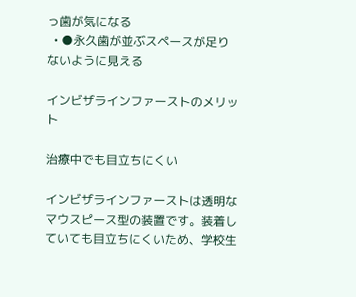っ歯が気になる
  • ●永久歯が並ぶスペースが足りないように見える

インビザラインファーストのメリット

治療中でも目立ちにくい

インビザラインファーストは透明なマウスピース型の装置です。装着していても目立ちにくいため、学校生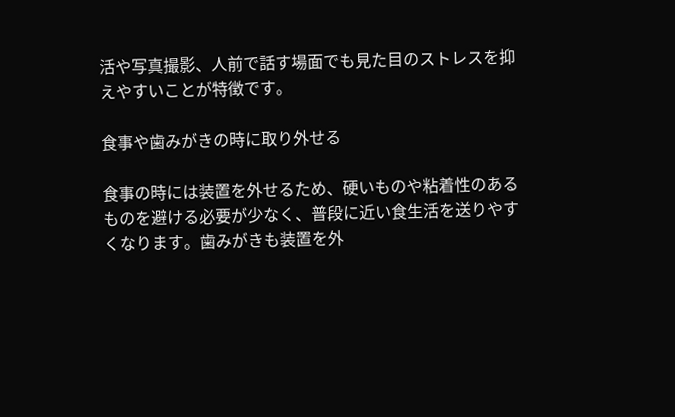活や写真撮影、人前で話す場面でも見た目のストレスを抑えやすいことが特徴です。

食事や歯みがきの時に取り外せる

食事の時には装置を外せるため、硬いものや粘着性のあるものを避ける必要が少なく、普段に近い食生活を送りやすくなります。歯みがきも装置を外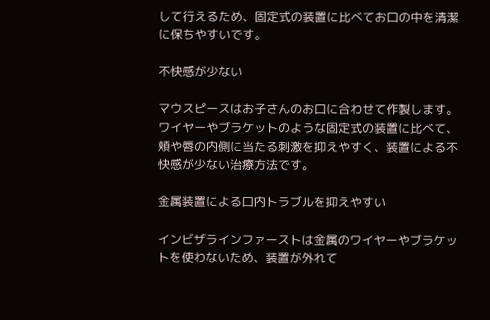して行えるため、固定式の装置に比べてお口の中を清潔に保ちやすいです。

不快感が少ない

マウスピースはお子さんのお口に合わせて作製します。ワイヤーやブラケットのような固定式の装置に比べて、頬や唇の内側に当たる刺激を抑えやすく、装置による不快感が少ない治療方法です。

金属装置による口内トラブルを抑えやすい

インビザラインファーストは金属のワイヤーやブラケットを使わないため、装置が外れて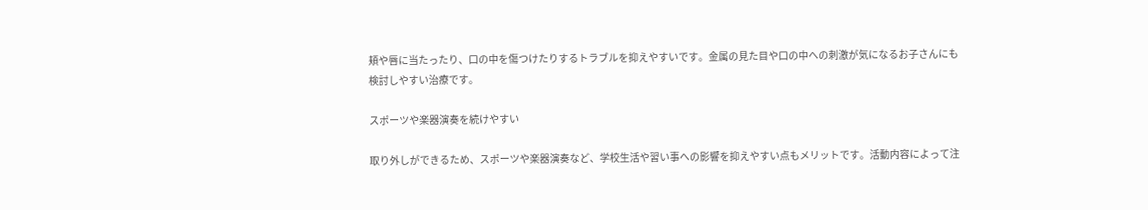頬や唇に当たったり、口の中を傷つけたりするトラブルを抑えやすいです。金属の見た目や口の中への刺激が気になるお子さんにも検討しやすい治療です。

スポーツや楽器演奏を続けやすい

取り外しができるため、スポーツや楽器演奏など、学校生活や習い事への影響を抑えやすい点もメリットです。活動内容によって注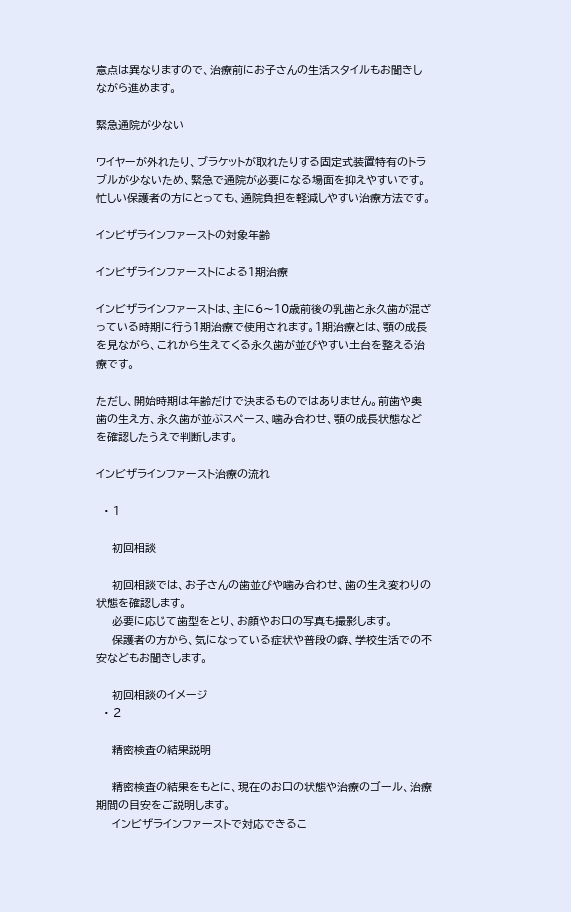意点は異なりますので、治療前にお子さんの生活スタイルもお聞きしながら進めます。

緊急通院が少ない

ワイヤーが外れたり、ブラケットが取れたりする固定式装置特有のトラブルが少ないため、緊急で通院が必要になる場面を抑えやすいです。忙しい保護者の方にとっても、通院負担を軽減しやすい治療方法です。

インビザラインファーストの対象年齢

インビザラインファーストによる1期治療

インビザラインファーストは、主に6〜10歳前後の乳歯と永久歯が混ざっている時期に行う1期治療で使用されます。1期治療とは、顎の成長を見ながら、これから生えてくる永久歯が並びやすい土台を整える治療です。

ただし、開始時期は年齢だけで決まるものではありません。前歯や奥歯の生え方、永久歯が並ぶスペース、噛み合わせ、顎の成長状態などを確認したうえで判断します。

インビザラインファースト治療の流れ

  • 1

    初回相談

    初回相談では、お子さんの歯並びや噛み合わせ、歯の生え変わりの状態を確認します。
    必要に応じて歯型をとり、お顔やお口の写真も撮影します。
    保護者の方から、気になっている症状や普段の癖、学校生活での不安などもお聞きします。

    初回相談のイメージ
  • 2

    精密検査の結果説明

    精密検査の結果をもとに、現在のお口の状態や治療のゴール、治療期間の目安をご説明します。
    インビザラインファーストで対応できるこ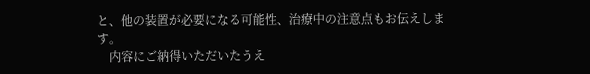と、他の装置が必要になる可能性、治療中の注意点もお伝えします。
    内容にご納得いただいたうえ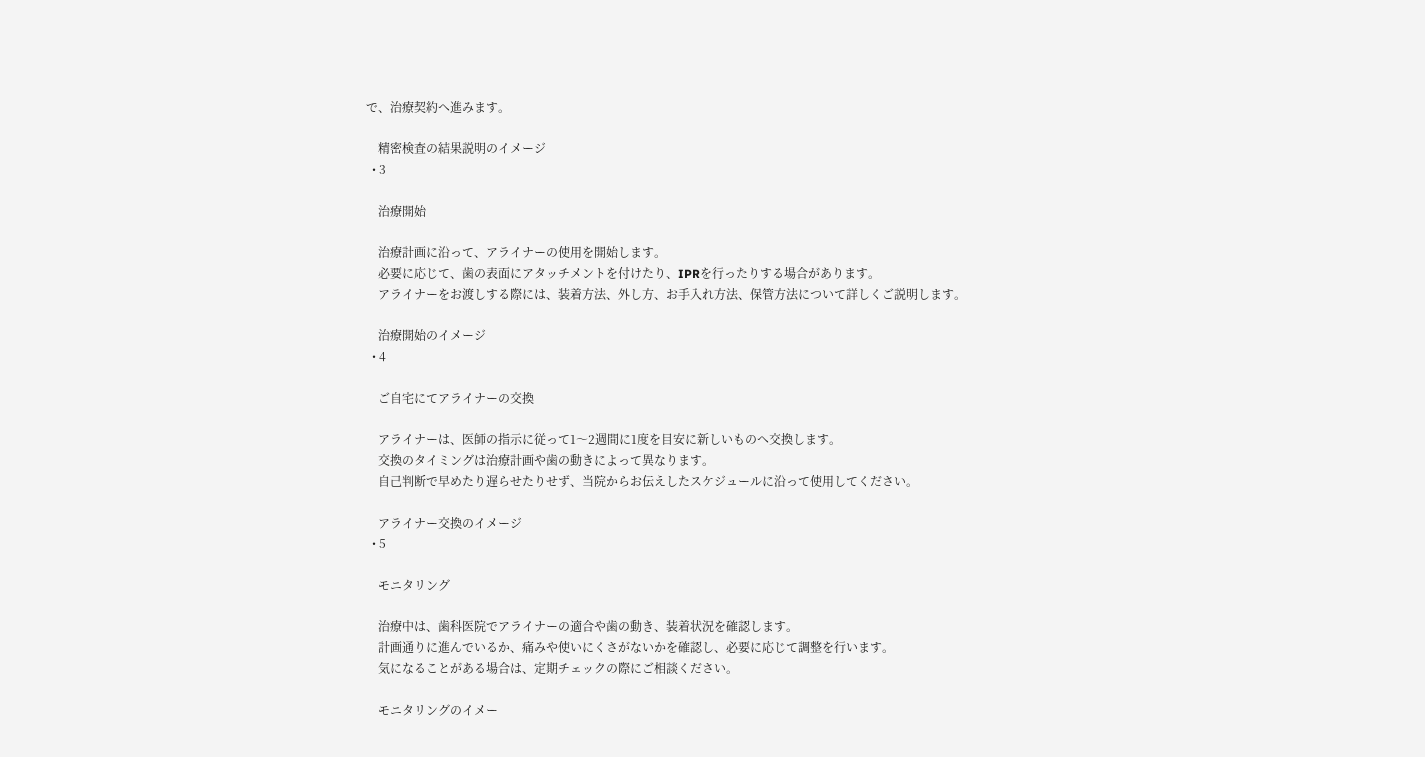で、治療契約へ進みます。

    精密検査の結果説明のイメージ
  • 3

    治療開始

    治療計画に沿って、アライナーの使用を開始します。
    必要に応じて、歯の表面にアタッチメントを付けたり、IPRを行ったりする場合があります。
    アライナーをお渡しする際には、装着方法、外し方、お手入れ方法、保管方法について詳しくご説明します。

    治療開始のイメージ
  • 4

    ご自宅にてアライナーの交換

    アライナーは、医師の指示に従って1〜2週間に1度を目安に新しいものへ交換します。
    交換のタイミングは治療計画や歯の動きによって異なります。
    自己判断で早めたり遅らせたりせず、当院からお伝えしたスケジュールに沿って使用してください。

    アライナー交換のイメージ
  • 5

    モニタリング

    治療中は、歯科医院でアライナーの適合や歯の動き、装着状況を確認します。
    計画通りに進んでいるか、痛みや使いにくさがないかを確認し、必要に応じて調整を行います。
    気になることがある場合は、定期チェックの際にご相談ください。

    モニタリングのイメー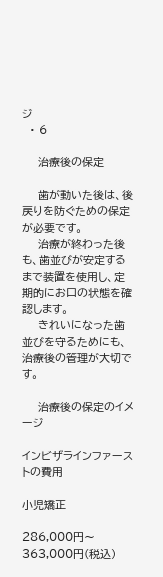ジ
  • 6

    治療後の保定

    歯が動いた後は、後戻りを防ぐための保定が必要です。
    治療が終わった後も、歯並びが安定するまで装置を使用し、定期的にお口の状態を確認します。
    きれいになった歯並びを守るためにも、治療後の管理が大切です。

    治療後の保定のイメージ

インビザラインファーストの費用

小児矯正

286,000円〜363,000円(税込)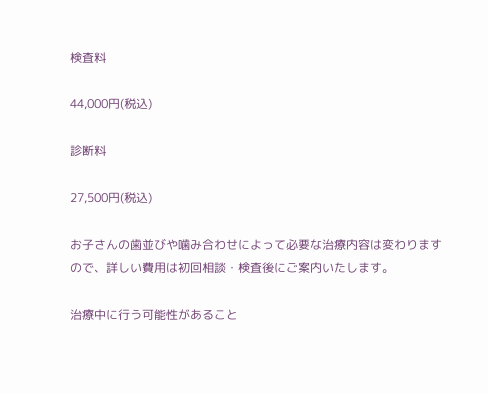検査料

44,000円(税込)

診断料

27,500円(税込)

お子さんの歯並びや噛み合わせによって必要な治療内容は変わりますので、詳しい費用は初回相談・検査後にご案内いたします。

治療中に行う可能性があること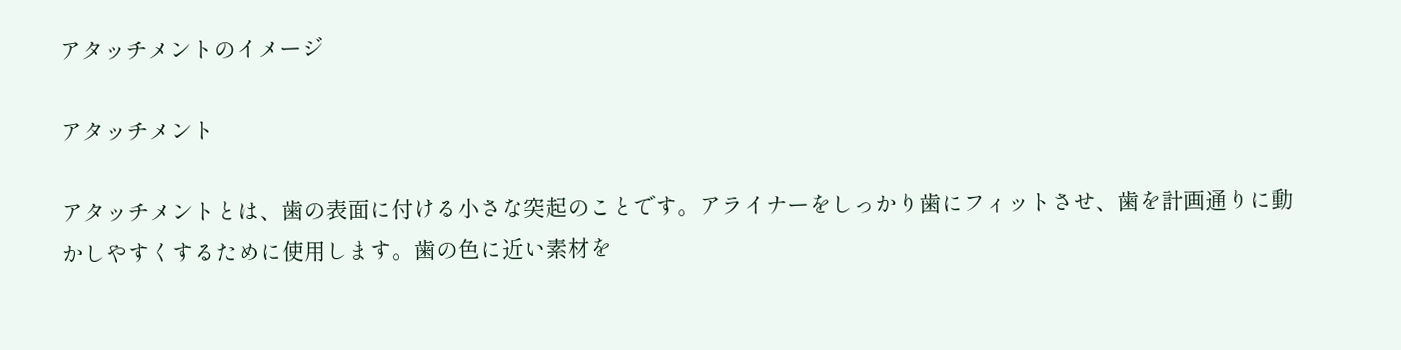アタッチメントのイメージ

アタッチメント

アタッチメントとは、歯の表面に付ける小さな突起のことです。アライナーをしっかり歯にフィットさせ、歯を計画通りに動かしやすくするために使用します。歯の色に近い素材を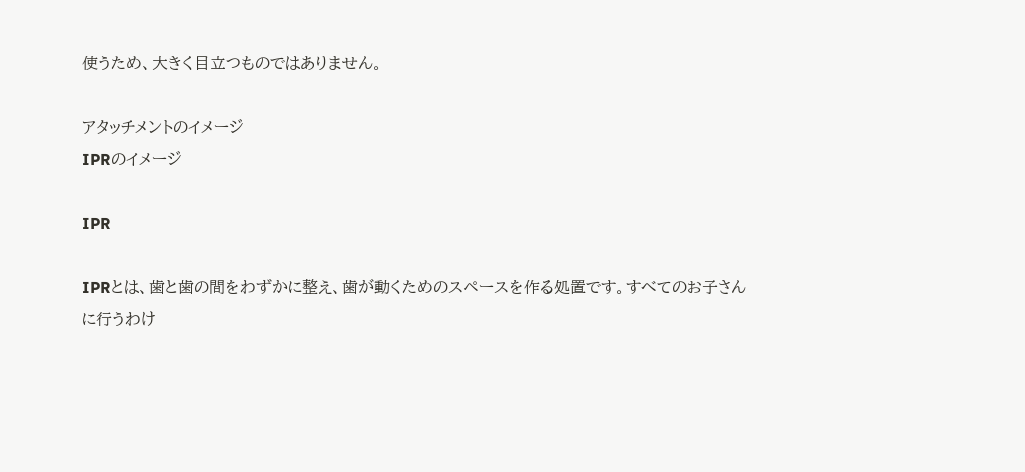使うため、大きく目立つものではありません。

アタッチメントのイメージ
IPRのイメージ

IPR

IPRとは、歯と歯の間をわずかに整え、歯が動くためのスペースを作る処置です。すべてのお子さんに行うわけ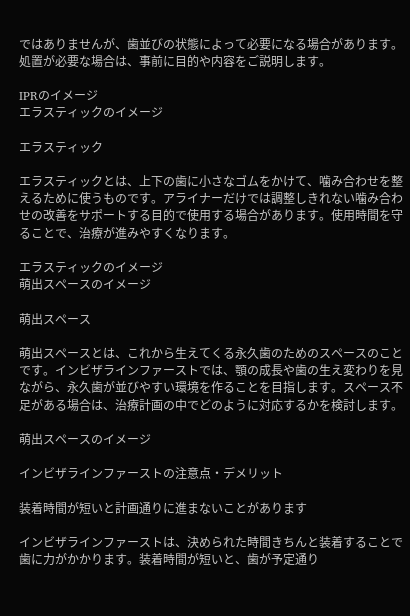ではありませんが、歯並びの状態によって必要になる場合があります。処置が必要な場合は、事前に目的や内容をご説明します。

IPRのイメージ
エラスティックのイメージ

エラスティック

エラスティックとは、上下の歯に小さなゴムをかけて、噛み合わせを整えるために使うものです。アライナーだけでは調整しきれない噛み合わせの改善をサポートする目的で使用する場合があります。使用時間を守ることで、治療が進みやすくなります。

エラスティックのイメージ
萌出スペースのイメージ

萌出スペース

萌出スペースとは、これから生えてくる永久歯のためのスペースのことです。インビザラインファーストでは、顎の成長や歯の生え変わりを見ながら、永久歯が並びやすい環境を作ることを目指します。スペース不足がある場合は、治療計画の中でどのように対応するかを検討します。

萌出スペースのイメージ

インビザラインファーストの注意点・デメリット

装着時間が短いと計画通りに進まないことがあります

インビザラインファーストは、決められた時間きちんと装着することで歯に力がかかります。装着時間が短いと、歯が予定通り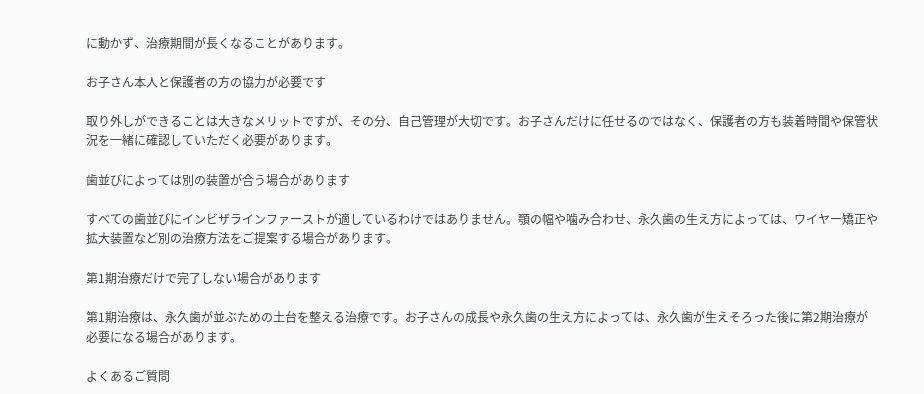に動かず、治療期間が長くなることがあります。

お子さん本人と保護者の方の協力が必要です

取り外しができることは大きなメリットですが、その分、自己管理が大切です。お子さんだけに任せるのではなく、保護者の方も装着時間や保管状況を一緒に確認していただく必要があります。

歯並びによっては別の装置が合う場合があります

すべての歯並びにインビザラインファーストが適しているわけではありません。顎の幅や噛み合わせ、永久歯の生え方によっては、ワイヤー矯正や拡大装置など別の治療方法をご提案する場合があります。

第1期治療だけで完了しない場合があります

第1期治療は、永久歯が並ぶための土台を整える治療です。お子さんの成長や永久歯の生え方によっては、永久歯が生えそろった後に第2期治療が必要になる場合があります。

よくあるご質問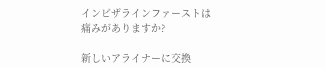インビザラインファーストは痛みがありますか?

新しいアライナーに交換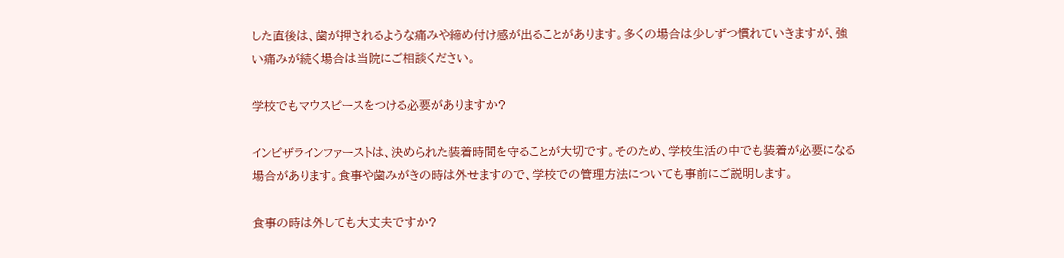した直後は、歯が押されるような痛みや締め付け感が出ることがあります。多くの場合は少しずつ慣れていきますが、強い痛みが続く場合は当院にご相談ください。

学校でもマウスピースをつける必要がありますか?

インビザラインファーストは、決められた装着時間を守ることが大切です。そのため、学校生活の中でも装着が必要になる場合があります。食事や歯みがきの時は外せますので、学校での管理方法についても事前にご説明します。

食事の時は外しても大丈夫ですか?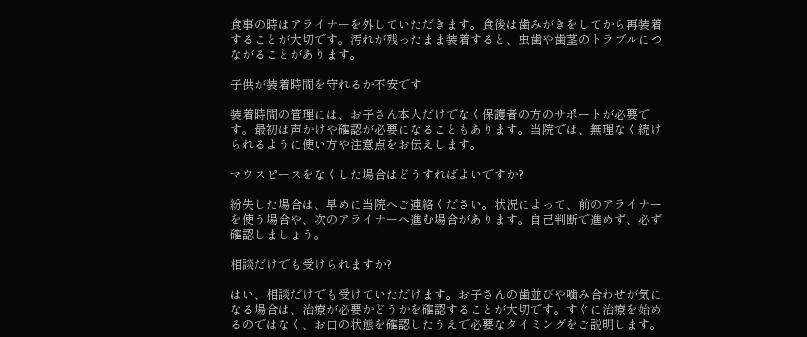食事の時はアライナーを外していただきます。食後は歯みがきをしてから再装着することが大切です。汚れが残ったまま装着すると、虫歯や歯茎のトラブルにつながることがあります。

子供が装着時間を守れるか不安です

装着時間の管理には、お子さん本人だけでなく保護者の方のサポートが必要です。最初は声かけや確認が必要になることもあります。当院では、無理なく続けられるように使い方や注意点をお伝えします。

マウスピースをなくした場合はどうすればよいですか?

紛失した場合は、早めに当院へご連絡ください。状況によって、前のアライナーを使う場合や、次のアライナーへ進む場合があります。自己判断で進めず、必ず確認しましょう。

相談だけでも受けられますか?

はい、相談だけでも受けていただけます。お子さんの歯並びや噛み合わせが気になる場合は、治療が必要かどうかを確認することが大切です。すぐに治療を始めるのではなく、お口の状態を確認したうえで必要なタイミングをご説明します。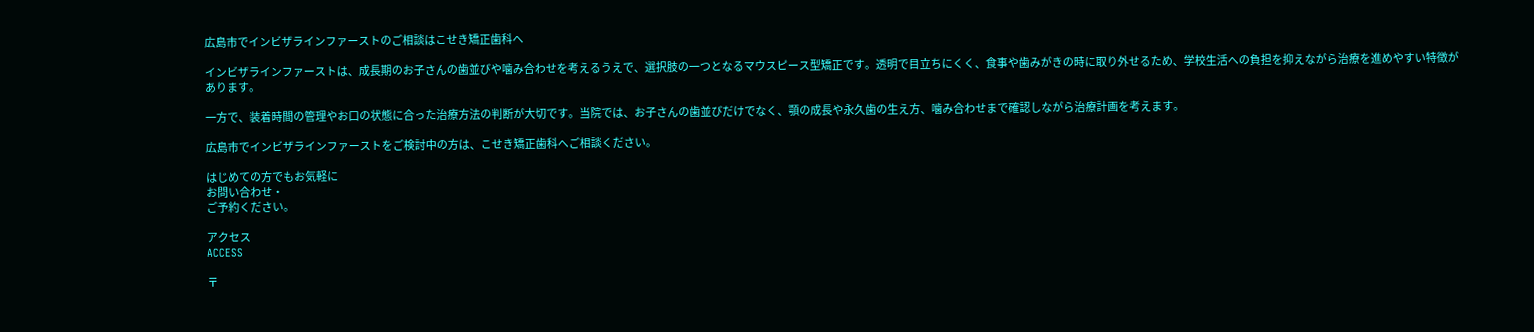広島市でインビザラインファーストのご相談はこせき矯正歯科へ

インビザラインファーストは、成長期のお子さんの歯並びや噛み合わせを考えるうえで、選択肢の一つとなるマウスピース型矯正です。透明で目立ちにくく、食事や歯みがきの時に取り外せるため、学校生活への負担を抑えながら治療を進めやすい特徴があります。

一方で、装着時間の管理やお口の状態に合った治療方法の判断が大切です。当院では、お子さんの歯並びだけでなく、顎の成長や永久歯の生え方、噛み合わせまで確認しながら治療計画を考えます。

広島市でインビザラインファーストをご検討中の方は、こせき矯正歯科へご相談ください。

はじめての方でもお気軽に
お問い合わせ・
ご予約ください。

アクセス
ACCESS

〒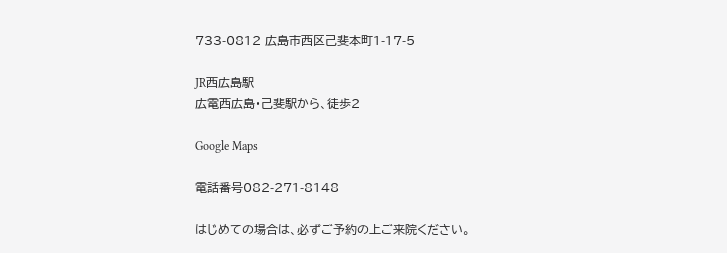733-0812 広島市西区己斐本町1-17-5

JR西広島駅
広電西広島・己斐駅から、徒歩2

Google Maps

電話番号082-271-8148

はじめての場合は、必ずご予約の上ご来院ください。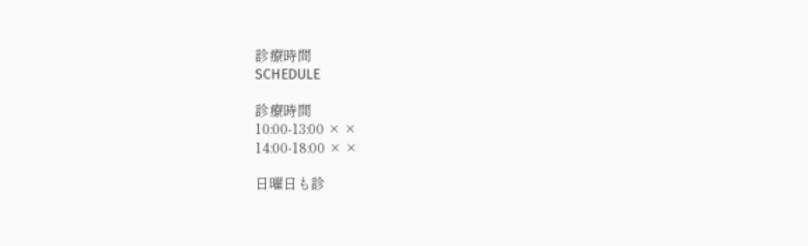診療時間
SCHEDULE

診療時間
10:00-13:00 × ×
14:00-18:00 × ×

日曜日も診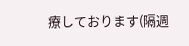療しております(隔週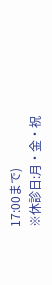17:00まで)
※休診日:月・金・祝